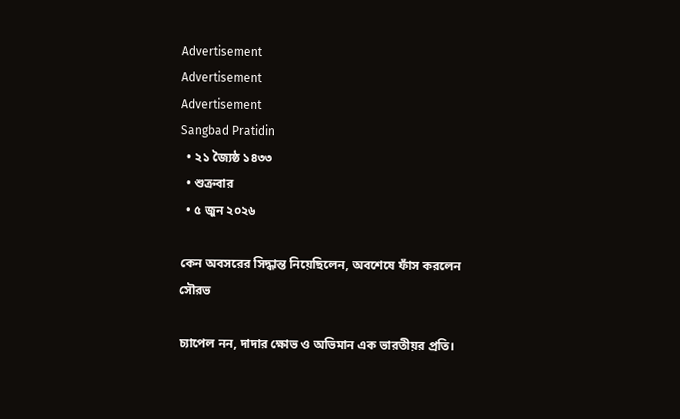Advertisement
Advertisement
Advertisement
Sangbad Pratidin
  • ২১ জ্যৈষ্ঠ ১৪৩৩
  • শুক্রবার
  • ৫ জুন ২০২৬

কেন অবসরের সিদ্ধান্ত নিয়েছিলেন, অবশেষে ফাঁস করলেন সৌরভ

চ্যাপেল নন, দাদার ক্ষোভ ও অভিমান এক ভারতীয়র প্রতি।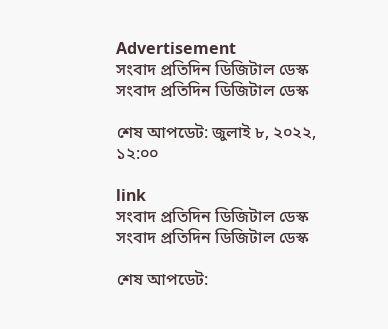Advertisement
সংবাদ প্রতিদিন ডিজিটাল ডেস্ক
সংবাদ প্রতিদিন ডিজিটাল ডেস্ক

শেষ আপডেট: জুলাই ৮, ২০২২, ১২:০০

link
সংবাদ প্রতিদিন ডিজিটাল ডেস্ক
সংবাদ প্রতিদিন ডিজিটাল ডেস্ক

শেষ আপডেট: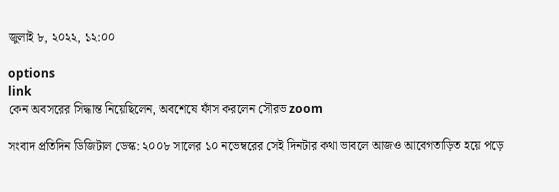জুলাই ৮, ২০২২, ১২:০০

options
link
কেন অবসরের সিদ্ধান্ত নিয়েছিলেন, অবশেষে ফাঁস করলেন সৌরভ zoom

সংবাদ প্রতিদিন ডিজিটাল ডেস্ক: ২০০৮ সালের ১০ নভেম্বরের সেই দিনটার কথা ভাবলে আজও আবেগতাড়িত হয়ে পড়ে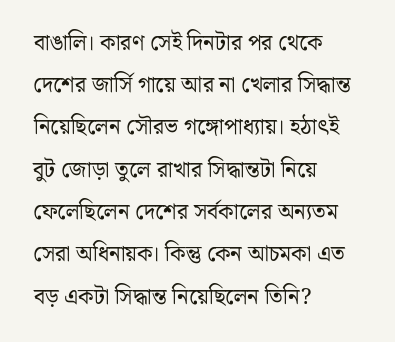বাঙালি। কারণ সেই দিনটার পর থেকে দেশের জার্সি গায়ে আর না খেলার সিদ্ধান্ত নিয়েছিলেন সৌরভ গঙ্গোপাধ্যায়। হঠাৎই বুট জোড়া তুলে রাখার সিদ্ধান্তটা নিয়ে ফেলেছিলেন দেশের সর্বকালের অন্যতম সেরা অধিনায়ক। কিন্তু কেন আচমকা এত বড় একটা সিদ্ধান্ত নিয়েছিলেন তিনি?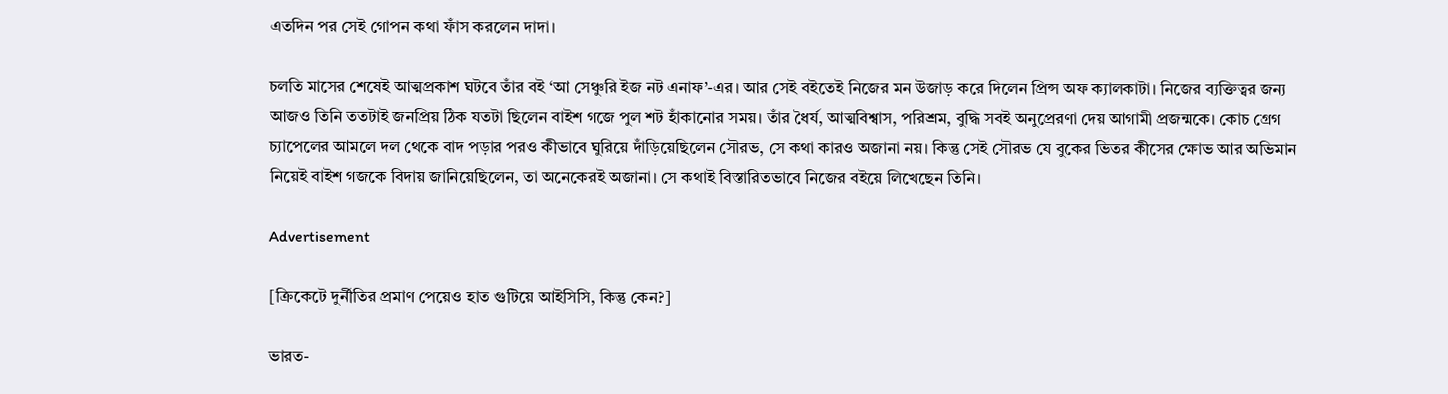এতদিন পর সেই গোপন কথা ফাঁস করলেন দাদা।

চলতি মাসের শেষেই আত্মপ্রকাশ ঘটবে তাঁর বই ‘আ সেঞ্চুরি ইজ নট এনাফ’-এর। আর সেই বইতেই নিজের মন উজাড় করে দিলেন প্রিন্স অফ ক্যালকাটা। নিজের ব্যক্তিত্বর জন্য আজও তিনি ততটাই জনপ্রিয় ঠিক যতটা ছিলেন বাইশ গজে পুল শট হাঁকানোর সময়। তাঁর ধৈর্য, আত্মবিশ্বাস, পরিশ্রম, বুদ্ধি সবই অনুপ্রেরণা দেয় আগামী প্রজন্মকে। কোচ গ্রেগ চ্যাপেলের আমলে দল থেকে বাদ পড়ার পরও কীভাবে ঘুরিয়ে দাঁড়িয়েছিলেন সৌরভ, সে কথা কারও অজানা নয়। কিন্তু সেই সৌরভ যে বুকের ভিতর কীসের ক্ষোভ আর অভিমান নিয়েই বাইশ গজকে বিদায় জানিয়েছিলেন, তা অনেকেরই অজানা। সে কথাই বিস্তারিতভাবে নিজের বইয়ে লিখেছেন তিনি।

Advertisement

[ক্রিকেটে দুর্নীতির প্রমাণ পেয়েও হাত গুটিয়ে আইসিসি, কিন্তু কেন?]

ভারত-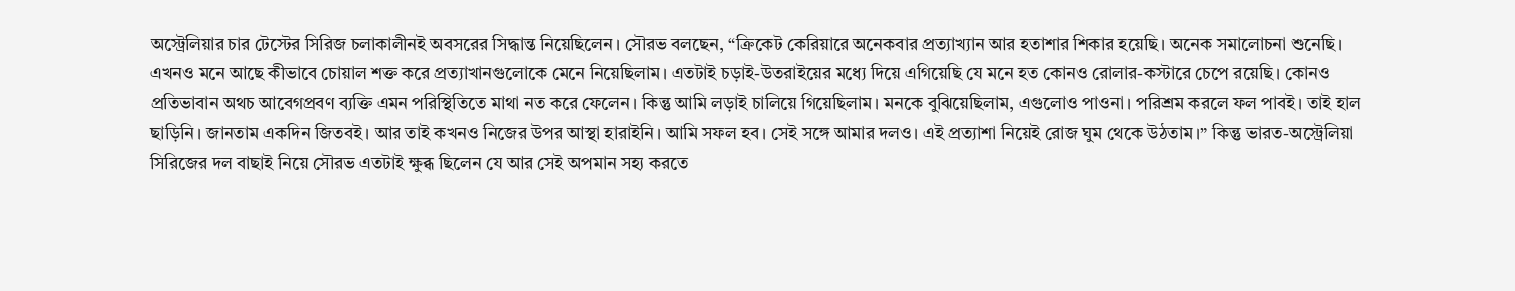অস্ট্রেলিয়ার চার টেস্টের সিরিজ চলাকালীনই অবসরের সিদ্ধান্ত নিয়েছিলেন। সৌরভ বলছেন, “ক্রিকেট কেরিয়ারে অনেকবার প্রত্যাখ্যান আর হতাশার শিকার হয়েছি। অনেক সমালোচনা শুনেছি। এখনও মনে আছে কীভাবে চোয়াল শক্ত করে প্রত্যাখানগুলোকে মেনে নিয়েছিলাম। এতটাই চড়াই-উতরাইয়ের মধ্যে দিয়ে এগিয়েছি যে মনে হত কোনও রোলার-কস্টারে চেপে রয়েছি। কোনও প্রতিভাবান অথচ আবেগপ্রবণ ব্যক্তি এমন পরিস্থিতিতে মাথা নত করে ফেলেন। কিন্তু আমি লড়াই চালিয়ে গিয়েছিলাম। মনকে বুঝিয়েছিলাম, এগুলোও পাওনা। পরিশ্রম করলে ফল পাবই। তাই হাল ছাড়িনি। জানতাম একদিন জিতবই। আর তাই কখনও নিজের উপর আস্থা হারাইনি। আমি সফল হব। সেই সঙ্গে আমার দলও। এই প্রত্যাশা নিয়েই রোজ ঘুম থেকে উঠতাম।” কিন্তু ভারত-অস্ট্রেলিয়া সিরিজের দল বাছাই নিয়ে সৌরভ এতটাই ক্ষুব্ধ ছিলেন যে আর সেই অপমান সহ্য করতে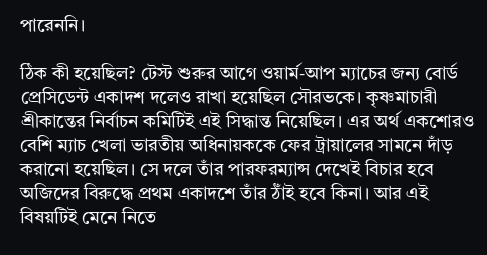পারেননি।

ঠিক কী হয়েছিল? টেস্ট শুরুর আগে ওয়ার্ম-আপ ম্যাচের জন্য বোর্ড প্রেসিডেন্ট একাদশ দলেও রাখা হয়েছিল সৌরভকে। কৃষ্ণমাচারী শ্রীকান্তের নির্বাচন কমিটিই এই সিদ্ধান্ত নিয়েছিল। এর অর্থ একশোরও বেশি ম্যাচ খেলা ভারতীয় অধিনায়ককে ফের ট্রায়ালের সামনে দাঁড় করানো হয়েছিল। সে দলে তাঁর পারফরম্যান্স দেখেই বিচার হবে অজিদের বিরুদ্ধে প্রথম একাদশে তাঁর ঠাঁই হবে কিনা। আর এই বিষয়টিই মেনে নিতে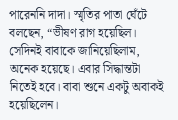পারেননি দাদা। স্মৃতির পাতা ঘেঁটে বলছেন, “ভীষণ রাগ হয়েছিল। সেদিনই বাবাকে জানিয়েছিলাম, অনেক হয়েছে। এবার সিদ্ধান্তটা নিতেই হবে। বাবা শুনে একটু অবাকই হয়েছিলেন।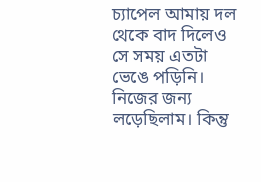চ্যাপেল আমায় দল থেকে বাদ দিলেও সে সময় এতটা ভেঙে পড়িনি। নিজের জন্য লড়েছিলাম। কিন্তু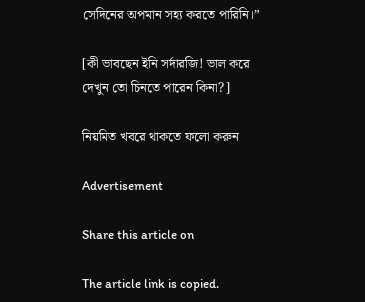সেদিনের অপমান সহ্য করতে পারিনি।”

[কী ভাবছেন ইনি সর্দারজি! ভাল করে দেখুন তো চিনতে পারেন কিনা?]

নিয়মিত খবরে থাকতে ফলো করুন

Advertisement

Share this article on

The article link is copied.